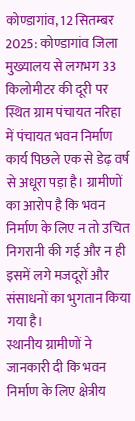कोण्डागांव, 12 सितम्बर 2025: कोण्डागांव जिला मुख्यालय से लगभग 33 किलोमीटर की दूरी पर स्थित ग्राम पंचायत नरिहा में पंचायत भवन निर्माण कार्य पिछले एक से डेढ़ वर्ष से अधूरा पड़ा है। ग्रामीणों का आरोप है कि भवन निर्माण के लिए न तो उचित निगरानी की गई और न ही इसमें लगे मजदूरों और संसाधनों का भुगतान किया गया है।
स्थानीय ग्रामीणों ने जानकारी दी कि भवन निर्माण के लिए क्षेत्रीय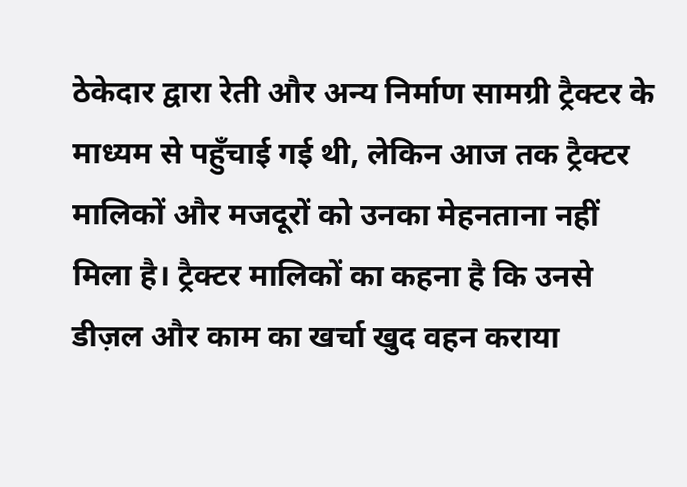ठेकेदार द्वारा रेती और अन्य निर्माण सामग्री ट्रैक्टर के माध्यम से पहुँचाई गई थी, लेकिन आज तक ट्रैक्टर मालिकों और मजदूरों को उनका मेहनताना नहीं मिला है। ट्रैक्टर मालिकों का कहना है कि उनसे डीज़ल और काम का खर्चा खुद वहन कराया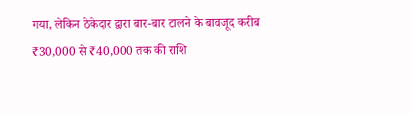गया, लेकिन ठेकेदार द्वारा बार-बार टालने के बावजूद करीब ₹30,000 से ₹40,000 तक की राशि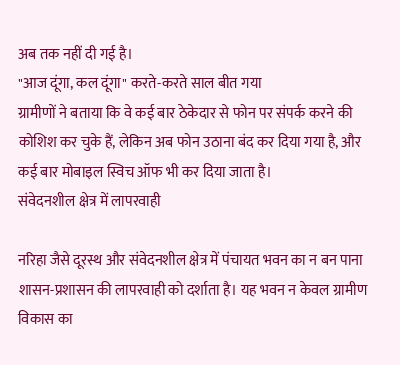अब तक नहीं दी गई है।
"आज दूंगा, कल दूंगा" करते-करते साल बीत गया
ग्रामीणों ने बताया कि वे कई बार ठेकेदार से फोन पर संपर्क करने की कोशिश कर चुके हैं, लेकिन अब फोन उठाना बंद कर दिया गया है, और कई बार मोबाइल स्विच ऑफ भी कर दिया जाता है।
संवेदनशील क्षेत्र में लापरवाही

नरिहा जैसे दूरस्थ और संवेदनशील क्षेत्र में पंचायत भवन का न बन पाना शासन-प्रशासन की लापरवाही को दर्शाता है। यह भवन न केवल ग्रामीण विकास का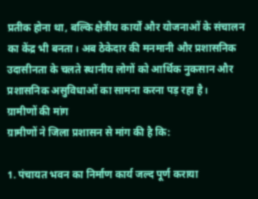प्रतीक होना था, बल्कि क्षेत्रीय कार्यों और योजनाओं के संचालन का केंद्र भी बनता। अब ठेकेदार की मनमानी और प्रशासनिक उदासीनता के चलते स्थानीय लोगों को आर्थिक नुकसान और प्रशासनिक असुविधाओं का सामना करना पड़ रहा है।
ग्रामीणों की मांग
ग्रामीणों ने जिला प्रशासन से मांग की है कि:

1. पंचायत भवन का निर्माण कार्य जल्द पूर्ण कराया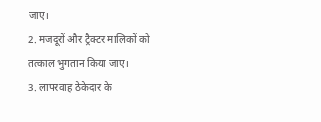जाए।
2. मजदूरों और ट्रैक्टर मालिकों को तत्काल भुगतान किया जाए।
3. लापरवाह ठेकेदार के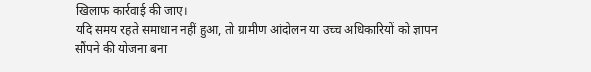खिलाफ कार्रवाई की जाए।
यदि समय रहते समाधान नहीं हुआ, तो ग्रामीण आंदोलन या उच्च अधिकारियों को ज्ञापन सौंपने की योजना बना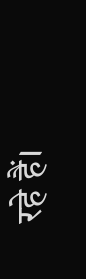रहे हैं।